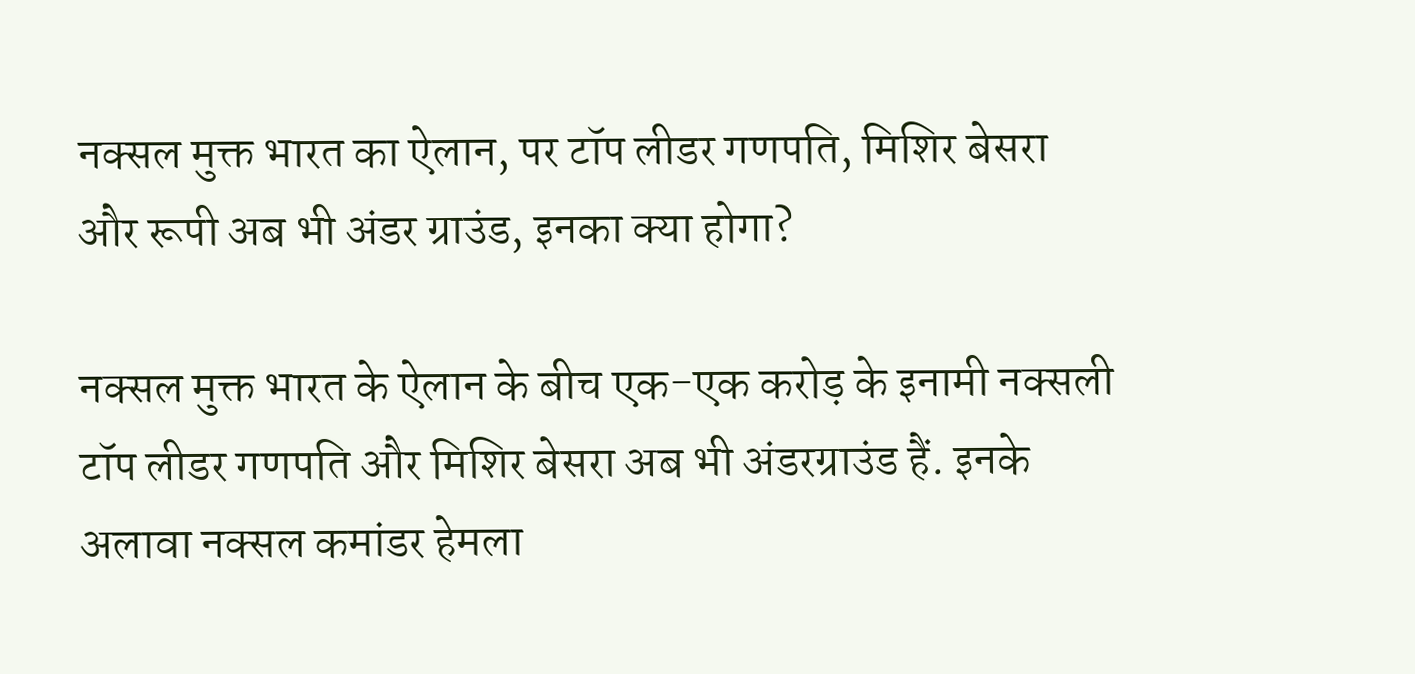नक्सल मुक्त भारत का ऐलान, पर टॉप लीडर गणपति, मिशिर बेसरा और रूपी अब भी अंडर ग्राउंड, इनका क्या होगा?

नक्सल मुक्त भारत के ऐलान के बीच एक-एक करोड़ के इनामी नक्सली टॉप लीडर गणपति और मिशिर बेसरा अब भी अंडरग्राउंड हैं. इनके अलावा नक्सल कमांडर हेमला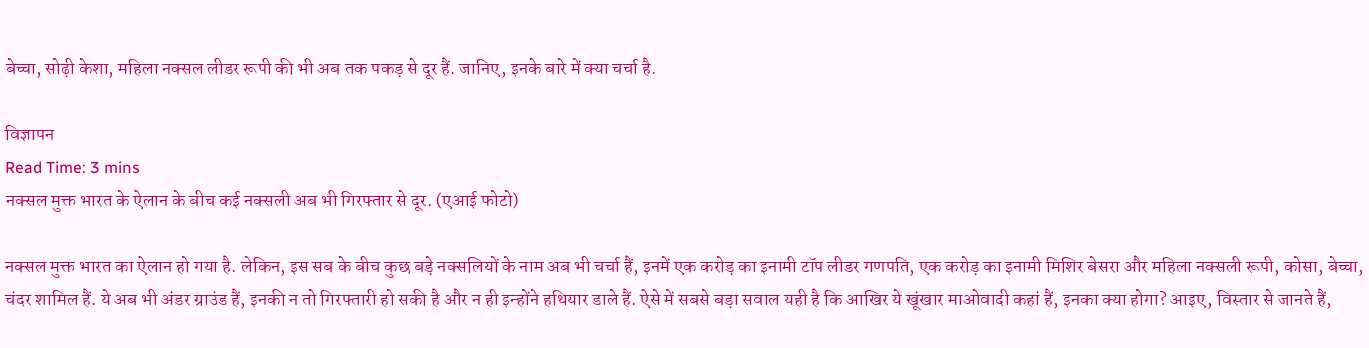बेच्चा, सोढ़ी केशा, महिला नक्सल लीडर रूपी की भी अब तक पकड़ से दूर हैं. जानिए, इनके बारे में क्या चर्चा है.

विज्ञापन
Read Time: 3 mins
नक्सल मुक्त भारत के ऐलान के बीच कई नक्सली अब भी गिरफ्तार से दूर. (एआई फोटो)

नक्सल मुक्त भारत का ऐलान हो गया है. लेकिन, इस सब के बीच कुछ बड़े नक्सलियों के नाम अब भी चर्चा हैं, इनमें एक करोड़ का इनामी टॉप लीडर गणपति, एक करोड़ का इनामी मिशिर बेसरा और महिला नक्सली रूपी, कोसा, बेच्चा, चंदर शामिल हैं. ये अब भी अंडर ग्राउंड हैं, इनकी न तो गिरफ्तारी हो सकी है और न ही इन्होंने हथियार डाले हैं. ऐसे में सबसे बड़ा सवाल यही है कि आखिर ये खूंखार माओवादी कहां हैं, इनका क्या होगा? आइए, विस्तार से जानते हैं,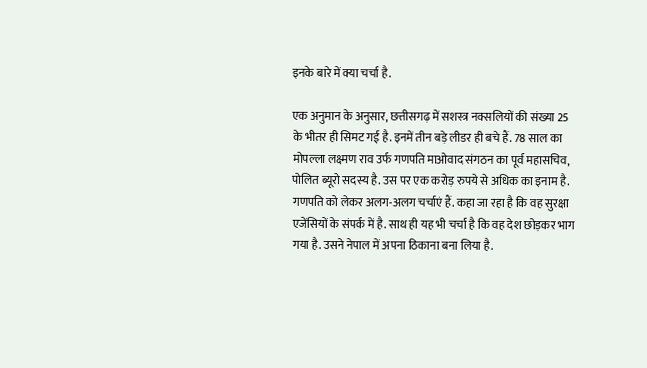इनके बारे में क्या चर्चा है.

एक अनुमान के अनुसार, छत्तीसगढ़ में सशस्त्र नक्सलियों की संख्या 25 के भीतर ही सिमट गई है. इनमें तीन बड़े लीडर ही बचे हैं. 78 साल का मोपल्ला लक्ष्मण राव उर्फ गणपति माओवाद संगठन का पूर्व महासचिव, पोलित ब्यूरो सदस्य है. उस पर एक करोड़ रुपये से अधिक का इनाम है. गणपति को लेकर अलग-अलग चर्चाएं हैं. कहा जा रहा है कि वह सुरक्षा एजेंसियों के संपर्क में है. साथ ही यह भी चर्चा है कि वह देश छोड़कर भाग गया है. उसने नेपाल में अपना ठिकाना बना लिया है.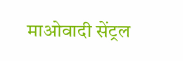माओवादी सेंट्रल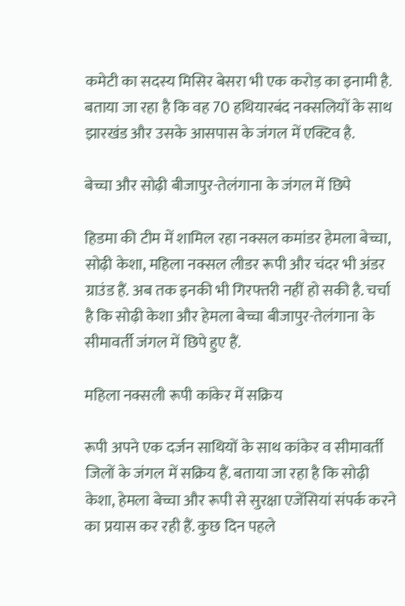कमेटी का सदस्य मिसिर बेसरा भी एक करोड़ का इनामी है. बताया जा रहा है कि वह 70 हथियारबंद नक्सलियों के साथ झारखंड और उसके आसपास के जंगल में एक्टिव है.

बेच्चा और सोढ़ी बीजापुर-तेलंगाना के जंगल में छिपे

हिडमा की टीम में शामिल रहा नक्सल कमांडर हेमला बेच्चा, सोढ़ी केशा, महिला नक्सल लीडर रूपी और चंदर भी अंडर ग्राउंड हैं. अब तक इनकी भी गिरफ्तरी नहीं हो सकी है. चर्चा है कि सोढ़ी केशा और हेमला बेच्चा बीजापुर-तेलंगाना के सीमावर्ती जंगल में छिपे हुए हैं.

महिला नक्सली रूपी कांकेर में सक्रिय

रूपी अपने एक दर्जन साथियों के साथ कांकेर व सीमावर्ती जिलों के जंगल में सक्रिय हैं. बताया जा रहा है कि सोढ़ी केशा, हेमला बेच्चा और रूपी से सुरक्षा एजेंसियां संपर्क करने का प्रयास कर रही हैं. कुछ दिन पहले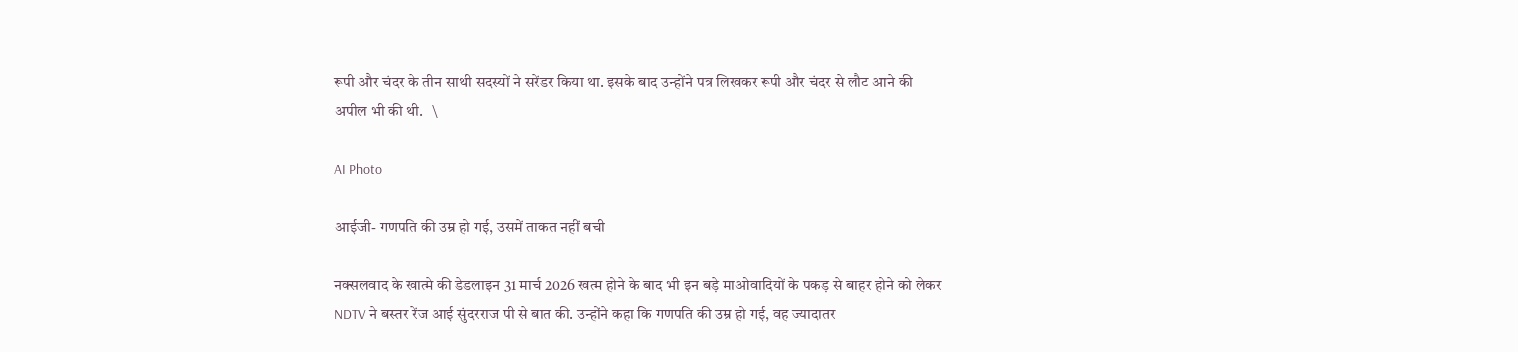रूपी और चंदर के तीन साथी सदस्यों ने सरेंडर किया था. इसके बाद उन्होंने पत्र लिखकर रूपी और चंदर से लौट आने की अपील भी की थी.   \

AI Photo

आईजी- गणपति की उम्र हो गई, उसमें ताकत नहीं बची

नक्सलवाद के खात्मे की डेडलाइन 31 मार्च 2026 खत्म होने के बाद भी इन बड़े माओवादियों के पकड़ से बाहर होने को लेकर NDTV ने बस्तर रेंज आई सुंदरराज पी से बात की. उन्होंने कहा कि गणपति की उम्र हो गई, वह ज्यादातर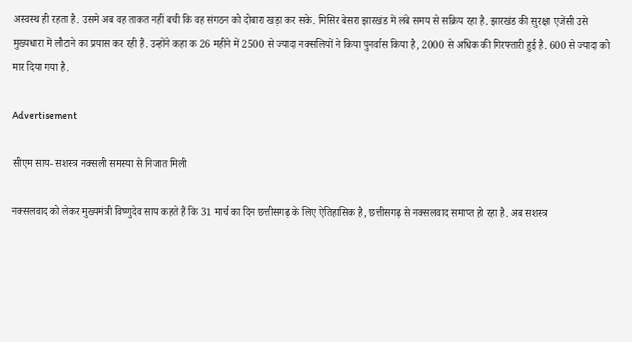अस्वस्थ ही रहता है. उसमे अब वह ताकत नहीं बची कि वह संगठन को दोबारा खड़ा कर सके. मिसिर बेसरा झारखंड में लंबे समय से सक्रिय रहा है. झारखंड की सुरक्षा एजेंसी उसे मुख्यधारा में लौटाने का प्रयास कर रही हैं. उन्होंने कहा क 26 महीने में 2500 से ज्यादा नक्सलियों ने किया पुनर्वास किया है, 2000 से अधिक की गिरफ्तारी हुई है. 600 से ज्यादा को मार दिया गया है.

Advertisement

सीएम साय- सशस्त्र नक्सली समस्या से निजात मिली

नक्सलवाद को लेकर मुख्यमंत्री विष्णुदेव साय कहते हैं कि 31 मार्च का दिन छत्तीसगढ़ के लिए ऐतिहासिक है, छत्तीसगढ़ से नक्सलवाद समाप्त हो रहा है. अब सशस्त्र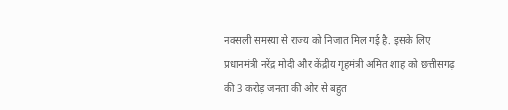नक्सली समस्या से राज्य को निजात मिल गई है. इसके लिए प्रधानमंत्री नरेंद्र मोदी और केंद्रीय गृहमंत्री अमित शाह को छत्तीसगढ़ की 3 करोड़ जनता की ओर से बहुत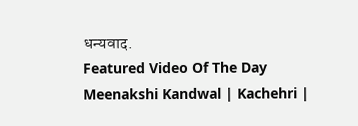धन्यवाद.
Featured Video Of The Day
Meenakshi Kandwal | Kachehri |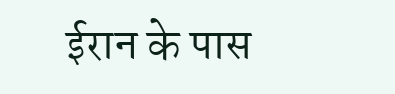ईरान के पास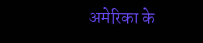अमेरिका के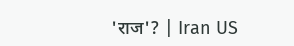'राज'? | Iran US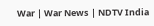War | War News | NDTV India